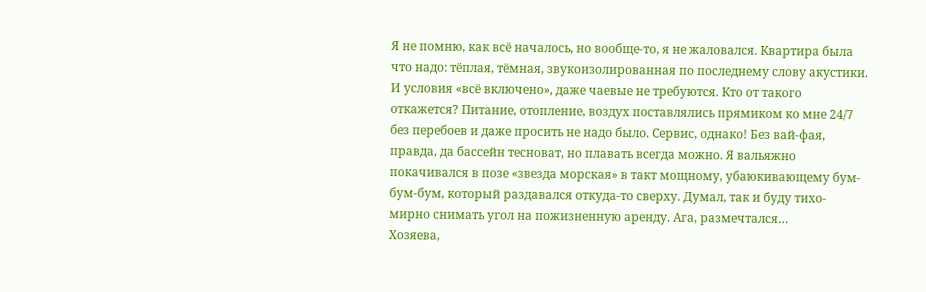Я не помню, как всё началось, но вообще-то, я не жаловался. Квартира была что надо: тёплая, тёмная, звукоизолированная по последнему слову акустики. И условия «всё включено», даже чаевые не требуются. Кто от такого откажется? Питание, отопление, воздух поставлялись прямиком ко мне 24/7 без перебоев и даже просить не надо было. Сервис, однако! Без вай-фая, правда, да бассейн тесноват, но плавать всегда можно. Я вальяжно покачивался в позе «звезда морская» в такт мощному, убаюкивающему бум-бум-бум, который раздавался откуда-то сверху. Думал, так и буду тихо-мирно снимать угол на пожизненную аренду. Ага, размечтался…
Хозяева,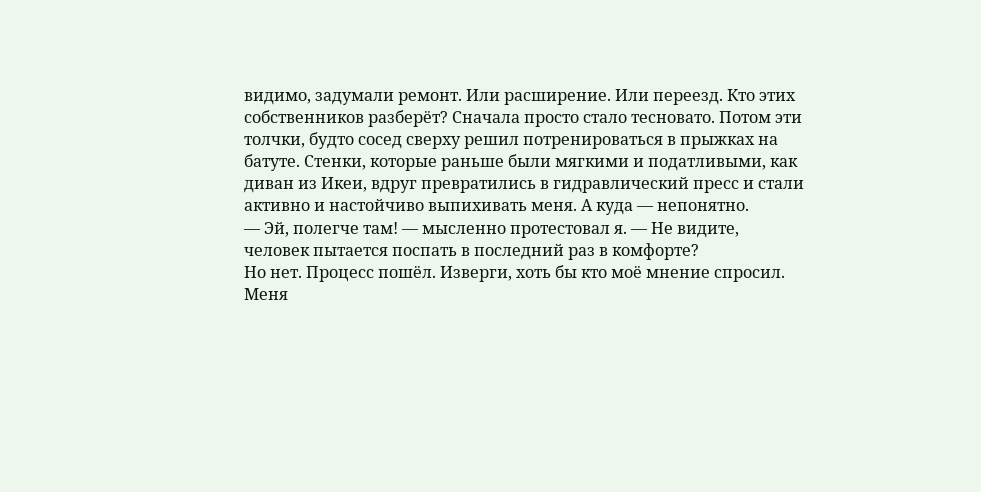видимо, задумали ремонт. Или расширение. Или переезд. Кто этих собственников разберёт? Сначала просто стало тесновато. Потом эти толчки, будто сосед сверху решил потренироваться в прыжках на батуте. Стенки, которые раньше были мягкими и податливыми, как диван из Икеи, вдруг превратились в гидравлический пресс и стали активно и настойчиво выпихивать меня. А куда — непонятно.
— Эй, полегче там! — мысленно протестовал я. — Не видите, человек пытается поспать в последний раз в комфорте?
Но нет. Процесс пошёл. Изверги, хоть бы кто моё мнение спросил. Меня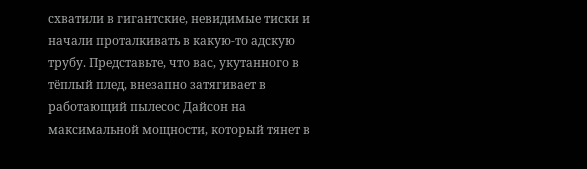схватили в гигантские, невидимые тиски и начали проталкивать в какую-то адскую трубу. Представьте, что вас, укутанного в тёплый плед, внезапно затягивает в работающий пылесос Дайсон на максимальной мощности, который тянет в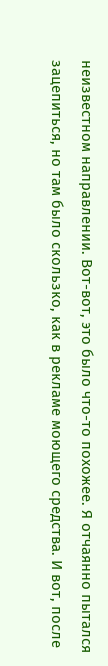неизвестном направлении. Вот-вот, это было что-то похожее. Я отчаянно пытался зацепиться, но там было скользко, как в рекламе моющего средства. И вот, после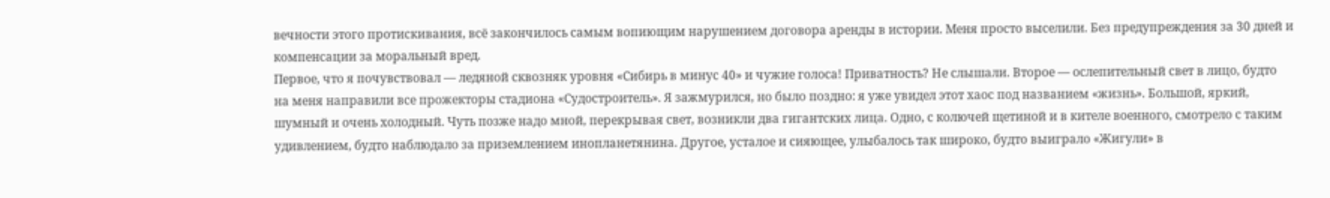вечности этого протискивания, всё закончилось самым вопиющим нарушением договора аренды в истории. Меня просто выселили. Без предупреждения за 30 дней и компенсации за моральный вред.
Первое, что я почувствовал — ледяной сквозняк уровня «Сибирь в минус 40» и чужие голоса! Приватность? Не слышали. Второе — ослепительный свет в лицо, будто на меня направили все прожекторы стадиона «Судостроитель». Я зажмурился, но было поздно: я уже увидел этот хаос под названием «жизнь». Большой, яркий, шумный и очень холодный. Чуть позже надо мной, перекрывая свет, возникли два гигантских лица. Одно, с колючей щетиной и в кителе военного, смотрело с таким удивлением, будто наблюдало за приземлением инопланетянина. Другое, усталое и сияющее, улыбалось так широко, будто выиграло «Жигули» в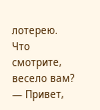лотерею. Что смотрите, весело вам?
— Привет,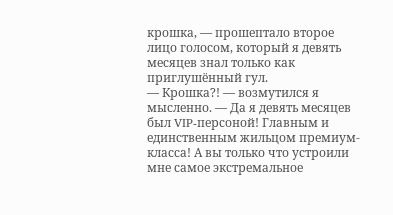крошка, — прошептало второе лицо голосом, который я девять месяцев знал только как приглушённый гул.
— Крошка?! — возмутился я мысленно. — Да я девять месяцев был VIP-персоной! Главным и единственным жильцом премиум-класса! А вы только что устроили мне самое экстремальное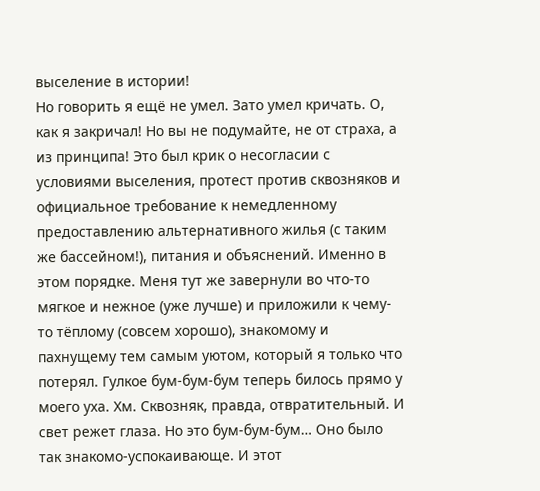выселение в истории!
Но говорить я ещё не умел. Зато умел кричать. О, как я закричал! Но вы не подумайте, не от страха, а из принципа! Это был крик о несогласии с условиями выселения, протест против сквозняков и официальное требование к немедленному предоставлению альтернативного жилья (с таким же бассейном!), питания и объяснений. Именно в этом порядке. Меня тут же завернули во что-то мягкое и нежное (уже лучше) и приложили к чему-то тёплому (совсем хорошо), знакомому и пахнущему тем самым уютом, который я только что потерял. Гулкое бум-бум-бум теперь билось прямо у моего уха. Хм. Сквозняк, правда, отвратительный. И свет режет глаза. Но это бум-бум-бум… Оно было так знакомо-успокаивающе. И этот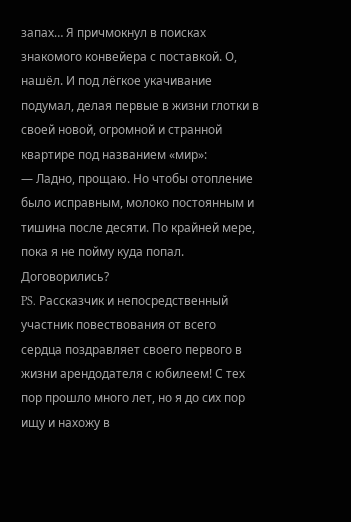запах… Я причмокнул в поисках знакомого конвейера с поставкой. О, нашёл. И под лёгкое укачивание подумал, делая первые в жизни глотки в своей новой, огромной и странной квартире под названием «мир»:
— Ладно, прощаю. Но чтобы отопление было исправным, молоко постоянным и тишина после десяти. По крайней мере, пока я не пойму куда попал. Договорились?
PS. Рассказчик и непосредственный участник повествования от всего сердца поздравляет своего первого в жизни арендодателя с юбилеем! С тех пор прошло много лет, но я до сих пор ищу и нахожу в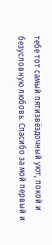тебе тот самый пятизвёздочный уют, покой и безусловную любовь. Спасибо за мой первый и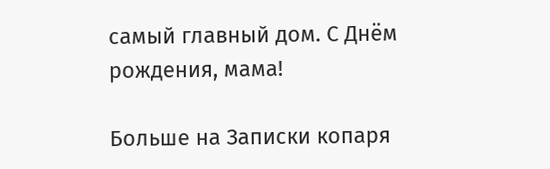самый главный дом. С Днём рождения, мама!

Больше на Записки копаря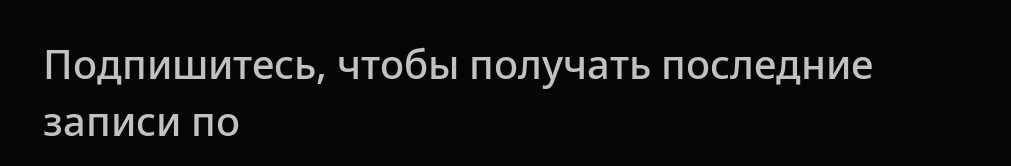Подпишитесь, чтобы получать последние записи по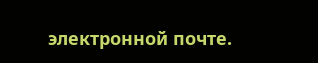электронной почте.